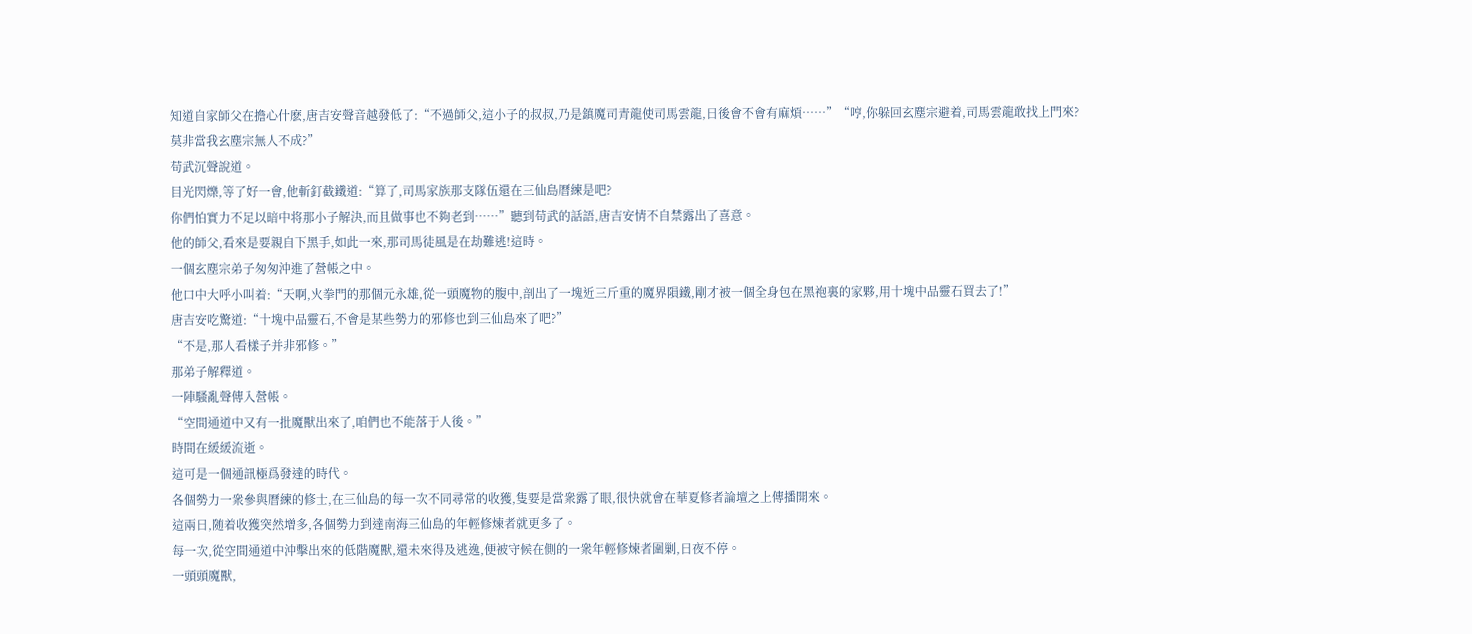知道自家師父在擔心什麽,唐吉安聲音越發低了:“不過師父,這小子的叔叔,乃是鎮魔司青龍使司馬雲龍,日後會不會有麻煩……”“哼,你躲回玄塵宗避着,司馬雲龍敢找上門來?
莫非當我玄塵宗無人不成?”
苟武沉聲說道。
目光閃爍,等了好一會,他斬釘截鐵道:“算了,司馬家族那支隊伍還在三仙島曆練是吧?
你們怕實力不足以暗中将那小子解決,而且做事也不夠老到……”聽到苟武的話語,唐吉安情不自禁露出了喜意。
他的師父,看來是要親自下黑手,如此一來,那司馬徒風是在劫難逃!這時。
一個玄塵宗弟子匆匆沖進了營帳之中。
他口中大呼小叫着:“天啊,火拳門的那個元永雄,從一頭魔物的腹中,剖出了一塊近三斤重的魔界隕鐵,剛才被一個全身包在黑袍裏的家夥,用十塊中品靈石買去了!”
唐吉安吃驚道:“十塊中品靈石,不會是某些勢力的邪修也到三仙島來了吧?”
“不是,那人看樣子并非邪修。”
那弟子解釋道。
一陣騷亂聲傳入營帳。
“空間通道中又有一批魔獸出來了,咱們也不能落于人後。”
時間在緩緩流逝。
這可是一個通訊極爲發達的時代。
各個勢力一衆參與曆練的修士,在三仙島的每一次不同尋常的收獲,隻要是當衆露了眼,很快就會在華夏修者論壇之上傳播開來。
這兩日,随着收獲突然增多,各個勢力到達南海三仙島的年輕修煉者就更多了。
每一次,從空間通道中沖擊出來的低階魔獸,還未來得及逃逸,便被守候在側的一衆年輕修煉者圍剿,日夜不停。
一頭頭魔獸,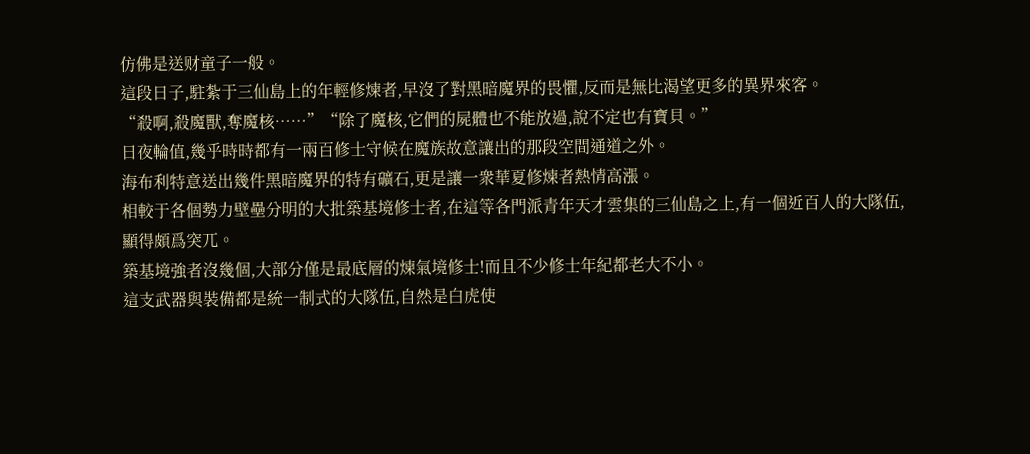仿佛是送财童子一般。
這段日子,駐紮于三仙島上的年輕修煉者,早沒了對黑暗魔界的畏懼,反而是無比渴望更多的異界來客。
“殺啊,殺魔獸,奪魔核……”“除了魔核,它們的屍體也不能放過,說不定也有寶貝。”
日夜輪值,幾乎時時都有一兩百修士守候在魔族故意讓出的那段空間通道之外。
海布利特意送出幾件黑暗魔界的特有礦石,更是讓一衆華夏修煉者熱情高漲。
相較于各個勢力壁壘分明的大批築基境修士者,在這等各門派青年天才雲集的三仙島之上,有一個近百人的大隊伍,顯得頗爲突兀。
築基境強者沒幾個,大部分僅是最底層的煉氣境修士!而且不少修士年紀都老大不小。
這支武器與裝備都是統一制式的大隊伍,自然是白虎使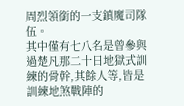周烈領銜的一支鎮魔司隊伍。
其中僅有七八名是曾參與過楚凡那二十日地獄式訓練的骨幹,其餘人等,皆是訓練地煞戰陣的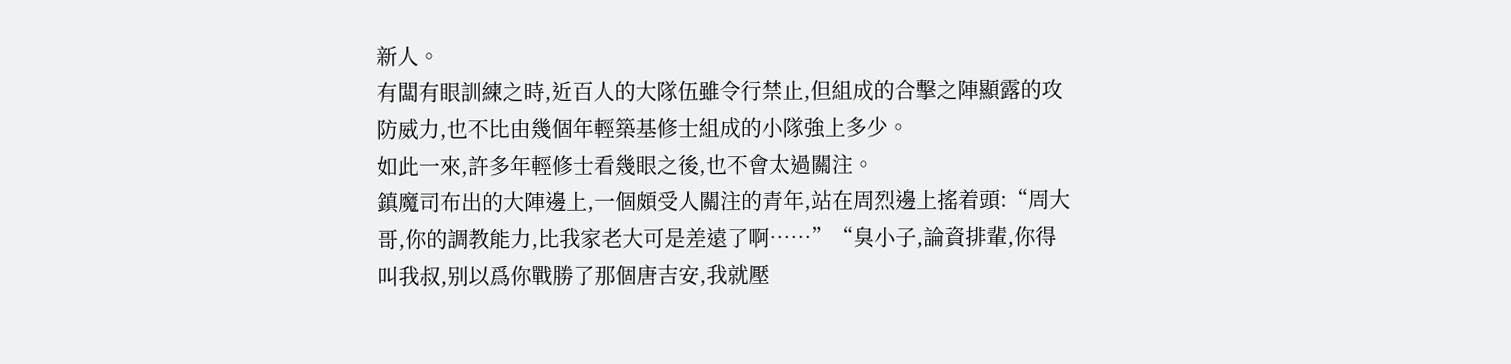新人。
有闆有眼訓練之時,近百人的大隊伍雖令行禁止,但組成的合擊之陣顯露的攻防威力,也不比由幾個年輕築基修士組成的小隊強上多少。
如此一來,許多年輕修士看幾眼之後,也不會太過關注。
鎮魔司布出的大陣邊上,一個頗受人關注的青年,站在周烈邊上搖着頭:“周大哥,你的調教能力,比我家老大可是差遠了啊……”“臭小子,論資排輩,你得叫我叔,别以爲你戰勝了那個唐吉安,我就壓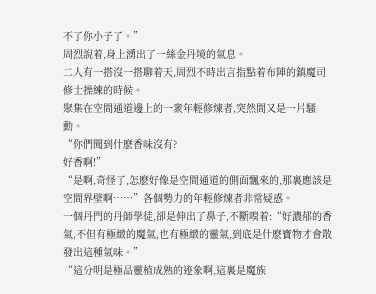不了你小子了。”
周烈說着,身上湧出了一絲金丹境的氣息。
二人有一搭沒一搭聊着天,周烈不時出言指點着布陣的鎮魔司修士操練的時候。
聚集在空間通道邊上的一衆年輕修煉者,突然間又是一片騷動。
“你們聞到什麽香味沒有?
好香啊!”
“是啊,奇怪了,怎麽好像是空間通道的側面飄來的,那裏應該是空間界壁啊……”各個勢力的年輕修煉者非常疑惑。
一個丹門的丹師學徒,卻是伸出了鼻子,不斷嗅着:“好濃郁的香氣,不但有極緻的魔氣,也有極緻的靈氣,到底是什麽寶物才會散發出這種氣味。”
“這分明是極品靈植成熟的迹象啊,這裏是魔族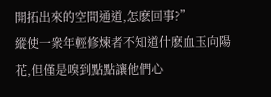開拓出來的空間通道,怎麽回事?”
縱使一衆年輕修煉者不知道什麽血玉向陽花,但僅是嗅到點點讓他們心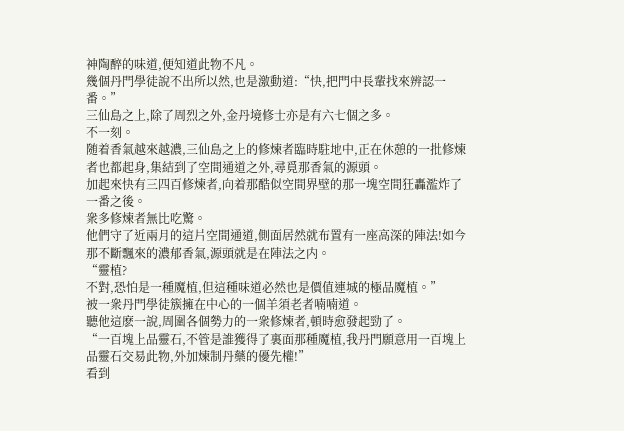神陶醉的味道,便知道此物不凡。
幾個丹門學徒說不出所以然,也是激動道:“快,把門中長輩找來辨認一番。”
三仙島之上,除了周烈之外,金丹境修士亦是有六七個之多。
不一刻。
随着香氣越來越濃,三仙島之上的修煉者臨時駐地中,正在休憩的一批修煉者也都起身,集結到了空間通道之外,尋覓那香氣的源頭。
加起來快有三四百修煉者,向着那酷似空間界壁的那一塊空間狂轟濫炸了一番之後。
衆多修煉者無比吃驚。
他們守了近兩月的這片空間通道,側面居然就布置有一座高深的陣法!如今那不斷飄來的濃郁香氣,源頭就是在陣法之内。
“靈植?
不對,恐怕是一種魔植,但這種味道必然也是價值連城的極品魔植。”
被一衆丹門學徒簇擁在中心的一個羊須老者喃喃道。
聽他這麽一說,周圍各個勢力的一衆修煉者,頓時愈發起勁了。
“一百塊上品靈石,不管是誰獲得了裏面那種魔植,我丹門願意用一百塊上品靈石交易此物,外加煉制丹藥的優先權!”
看到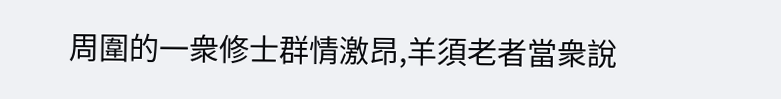周圍的一衆修士群情激昂,羊須老者當衆說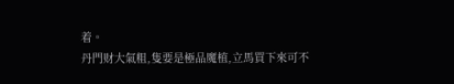着。
丹門财大氣粗,隻要是極品魔植,立馬買下來可不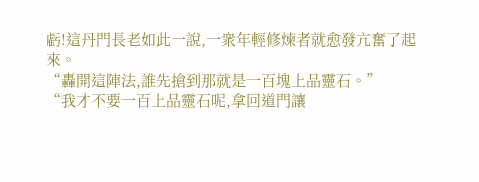虧!這丹門長老如此一說,一衆年輕修煉者就愈發亢奮了起來。
“轟開這陣法,誰先搶到那就是一百塊上品靈石。”
“我才不要一百上品靈石呢,拿回道門讓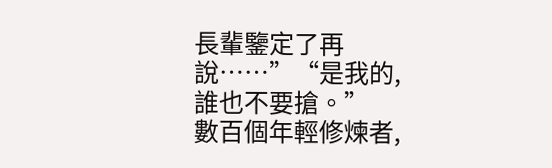長輩鑒定了再說……”“是我的,誰也不要搶。”
數百個年輕修煉者,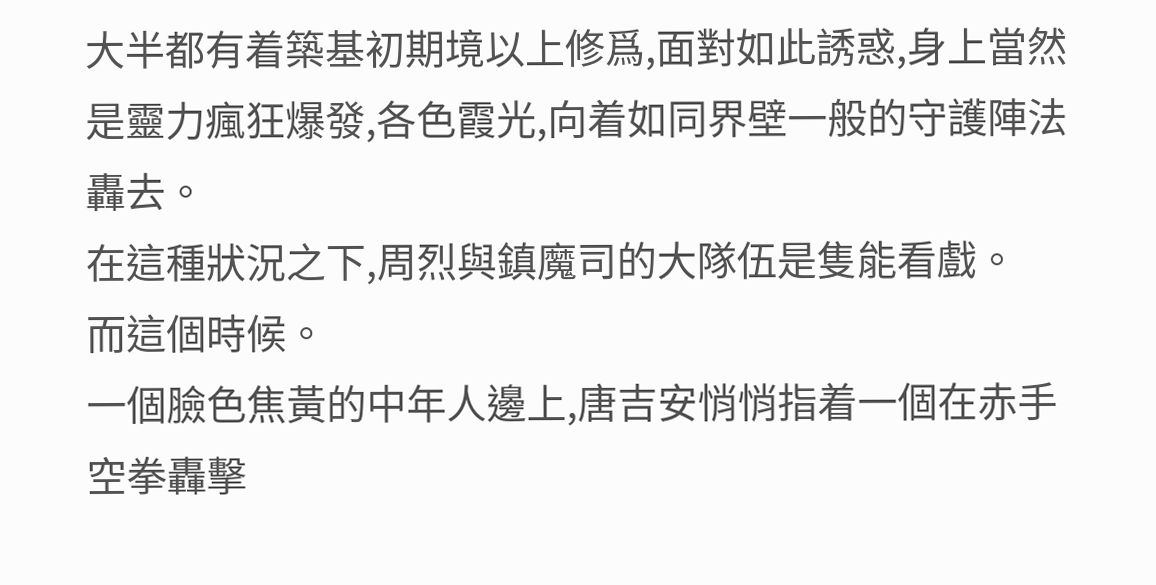大半都有着築基初期境以上修爲,面對如此誘惑,身上當然是靈力瘋狂爆發,各色霞光,向着如同界壁一般的守護陣法轟去。
在這種狀況之下,周烈與鎮魔司的大隊伍是隻能看戲。
而這個時候。
一個臉色焦黃的中年人邊上,唐吉安悄悄指着一個在赤手空拳轟擊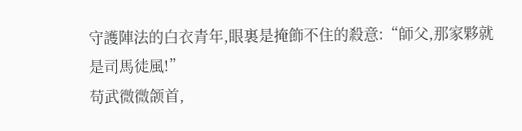守護陣法的白衣青年,眼裏是掩飾不住的殺意:“師父,那家夥就是司馬徒風!”
苟武微微颌首,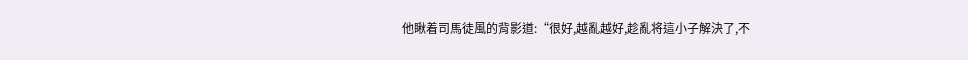他瞅着司馬徒風的背影道:“很好,越亂越好,趁亂将這小子解決了,不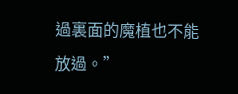過裏面的魔植也不能放過。”